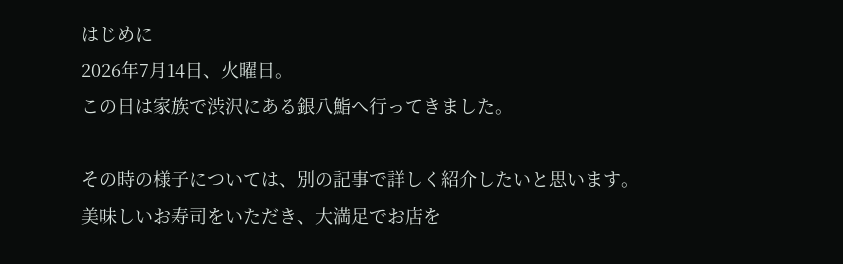はじめに
2026年7月14日、火曜日。
この日は家族で渋沢にある銀八鮨へ行ってきました。

その時の様子については、別の記事で詳しく紹介したいと思います。
美味しいお寿司をいただき、大満足でお店を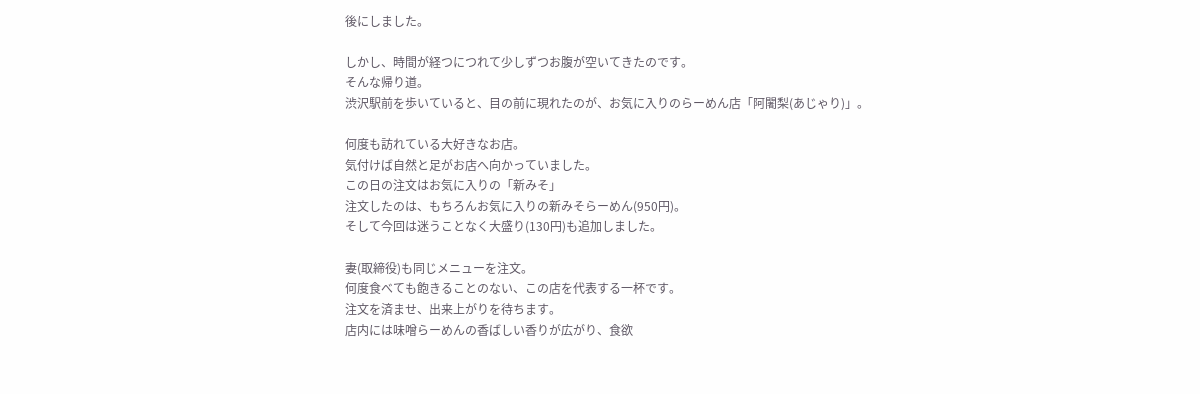後にしました。

しかし、時間が経つにつれて少しずつお腹が空いてきたのです。
そんな帰り道。
渋沢駅前を歩いていると、目の前に現れたのが、お気に入りのらーめん店「阿闍梨(あじゃり)」。

何度も訪れている大好きなお店。
気付けば自然と足がお店へ向かっていました。
この日の注文はお気に入りの「新みそ」
注文したのは、もちろんお気に入りの新みそらーめん(950円)。
そして今回は迷うことなく大盛り(130円)も追加しました。

妻(取締役)も同じメニューを注文。
何度食べても飽きることのない、この店を代表する一杯です。
注文を済ませ、出来上がりを待ちます。
店内には味噌らーめんの香ばしい香りが広がり、食欲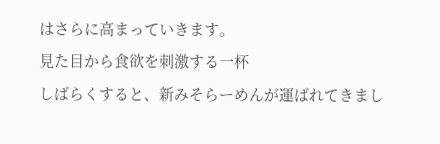はさらに高まっていきます。
見た目から食欲を刺激する一杯
しばらくすると、新みそらーめんが運ばれてきまし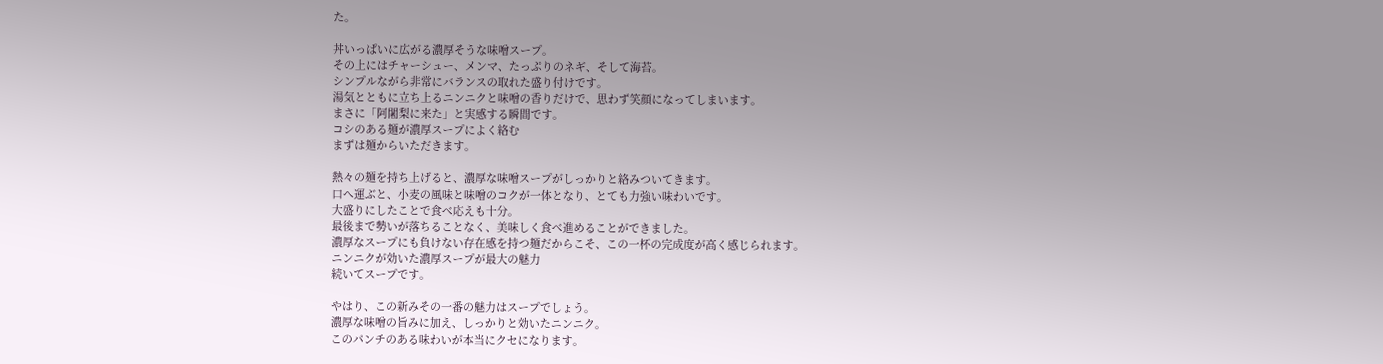た。

丼いっぱいに広がる濃厚そうな味噌スープ。
その上にはチャーシュー、メンマ、たっぷりのネギ、そして海苔。
シンプルながら非常にバランスの取れた盛り付けです。
湯気とともに立ち上るニンニクと味噌の香りだけで、思わず笑顔になってしまいます。
まさに「阿闍梨に来た」と実感する瞬間です。
コシのある麺が濃厚スープによく絡む
まずは麺からいただきます。

熱々の麺を持ち上げると、濃厚な味噌スープがしっかりと絡みついてきます。
口へ運ぶと、小麦の風味と味噌のコクが一体となり、とても力強い味わいです。
大盛りにしたことで食べ応えも十分。
最後まで勢いが落ちることなく、美味しく食べ進めることができました。
濃厚なスープにも負けない存在感を持つ麺だからこそ、この一杯の完成度が高く感じられます。
ニンニクが効いた濃厚スープが最大の魅力
続いてスープです。

やはり、この新みその一番の魅力はスープでしょう。
濃厚な味噌の旨みに加え、しっかりと効いたニンニク。
このパンチのある味わいが本当にクセになります。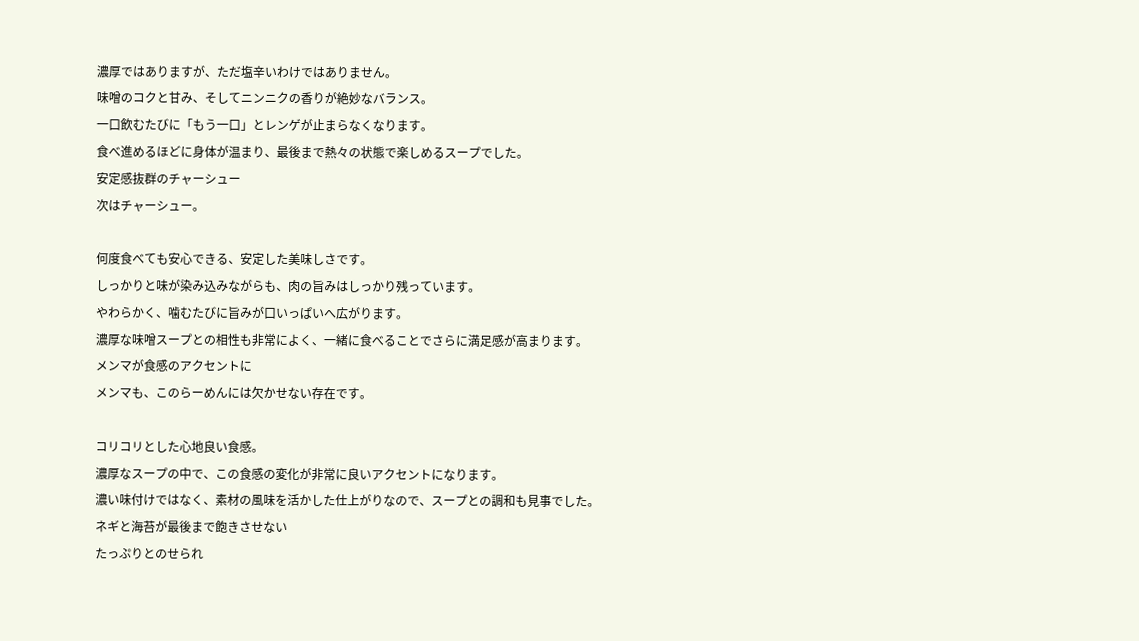濃厚ではありますが、ただ塩辛いわけではありません。
味噌のコクと甘み、そしてニンニクの香りが絶妙なバランス。
一口飲むたびに「もう一口」とレンゲが止まらなくなります。
食べ進めるほどに身体が温まり、最後まで熱々の状態で楽しめるスープでした。
安定感抜群のチャーシュー
次はチャーシュー。

何度食べても安心できる、安定した美味しさです。
しっかりと味が染み込みながらも、肉の旨みはしっかり残っています。
やわらかく、噛むたびに旨みが口いっぱいへ広がります。
濃厚な味噌スープとの相性も非常によく、一緒に食べることでさらに満足感が高まります。
メンマが食感のアクセントに
メンマも、このらーめんには欠かせない存在です。

コリコリとした心地良い食感。
濃厚なスープの中で、この食感の変化が非常に良いアクセントになります。
濃い味付けではなく、素材の風味を活かした仕上がりなので、スープとの調和も見事でした。
ネギと海苔が最後まで飽きさせない
たっぷりとのせられ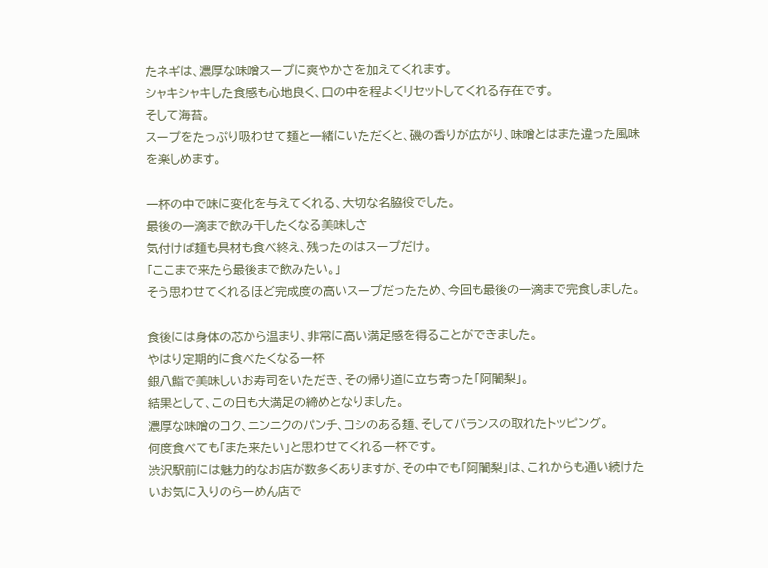たネギは、濃厚な味噌スープに爽やかさを加えてくれます。
シャキシャキした食感も心地良く、口の中を程よくリセットしてくれる存在です。
そして海苔。
スープをたっぷり吸わせて麺と一緒にいただくと、磯の香りが広がり、味噌とはまた違った風味を楽しめます。

一杯の中で味に変化を与えてくれる、大切な名脇役でした。
最後の一滴まで飲み干したくなる美味しさ
気付けば麺も具材も食べ終え、残ったのはスープだけ。
「ここまで来たら最後まで飲みたい。」
そう思わせてくれるほど完成度の高いスープだったため、今回も最後の一滴まで完食しました。

食後には身体の芯から温まり、非常に高い満足感を得ることができました。
やはり定期的に食べたくなる一杯
銀八鮨で美味しいお寿司をいただき、その帰り道に立ち寄った「阿闍梨」。
結果として、この日も大満足の締めとなりました。
濃厚な味噌のコク、ニンニクのパンチ、コシのある麺、そしてバランスの取れたトッピング。
何度食べても「また来たい」と思わせてくれる一杯です。
渋沢駅前には魅力的なお店が数多くありますが、その中でも「阿闍梨」は、これからも通い続けたいお気に入りのらーめん店で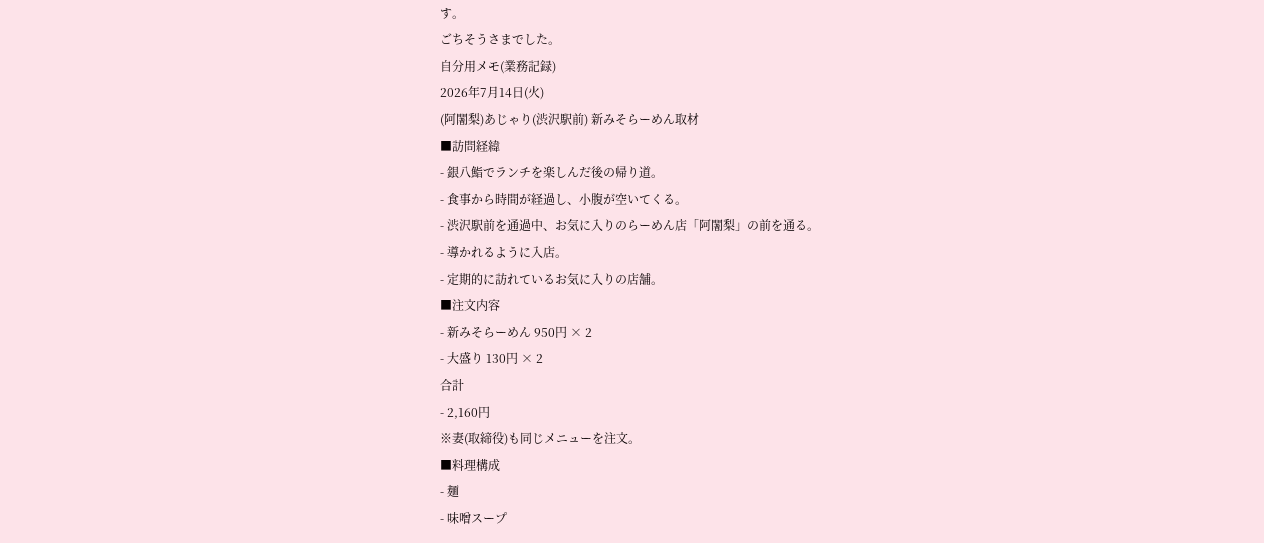す。
ごちそうさまでした。
自分用メモ(業務記録)
2026年7月14日(火)
(阿闍梨)あじゃり(渋沢駅前) 新みそらーめん取材
■訪問経緯
- 銀八鮨でランチを楽しんだ後の帰り道。
- 食事から時間が経過し、小腹が空いてくる。
- 渋沢駅前を通過中、お気に入りのらーめん店「阿闍梨」の前を通る。
- 導かれるように入店。
- 定期的に訪れているお気に入りの店舗。
■注文内容
- 新みそらーめん 950円 × 2
- 大盛り 130円 × 2
合計
- 2,160円
※妻(取締役)も同じメニューを注文。
■料理構成
- 麺
- 味噌スープ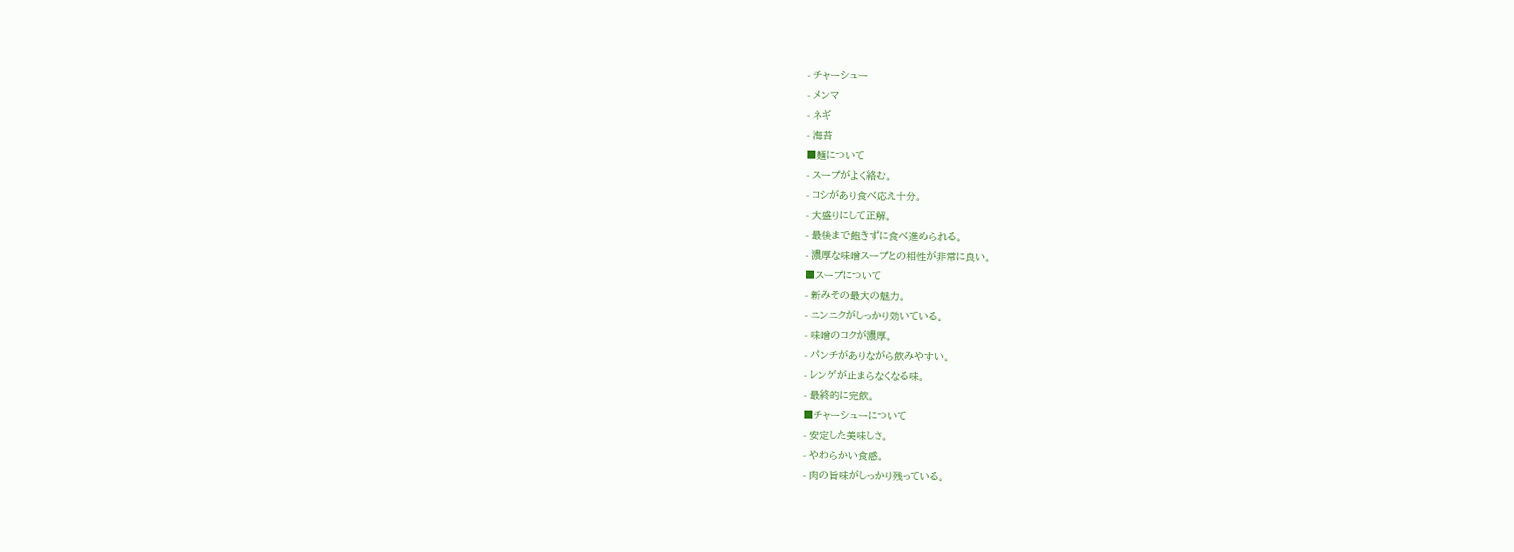- チャーシュー
- メンマ
- ネギ
- 海苔
■麺について
- スープがよく絡む。
- コシがあり食べ応え十分。
- 大盛りにして正解。
- 最後まで飽きずに食べ進められる。
- 濃厚な味噌スープとの相性が非常に良い。
■スープについて
- 新みその最大の魅力。
- ニンニクがしっかり効いている。
- 味噌のコクが濃厚。
- パンチがありながら飲みやすい。
- レンゲが止まらなくなる味。
- 最終的に完飲。
■チャーシューについて
- 安定した美味しさ。
- やわらかい食感。
- 肉の旨味がしっかり残っている。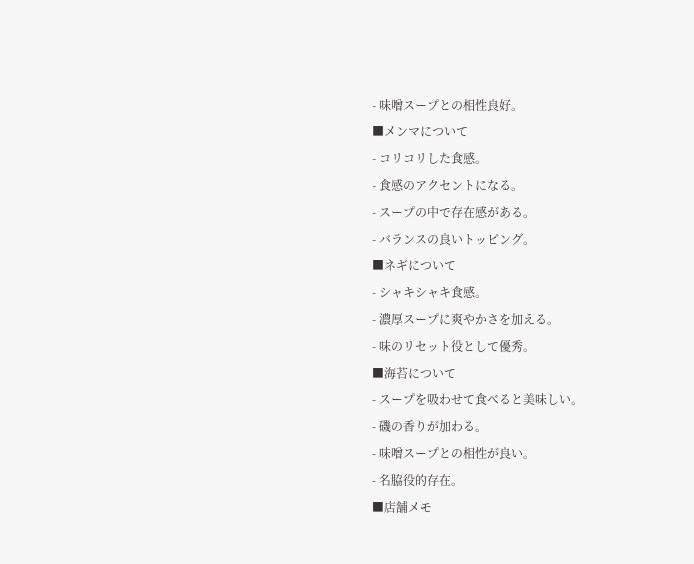- 味噌スープとの相性良好。
■メンマについて
- コリコリした食感。
- 食感のアクセントになる。
- スープの中で存在感がある。
- バランスの良いトッピング。
■ネギについて
- シャキシャキ食感。
- 濃厚スープに爽やかさを加える。
- 味のリセット役として優秀。
■海苔について
- スープを吸わせて食べると美味しい。
- 磯の香りが加わる。
- 味噌スープとの相性が良い。
- 名脇役的存在。
■店舗メモ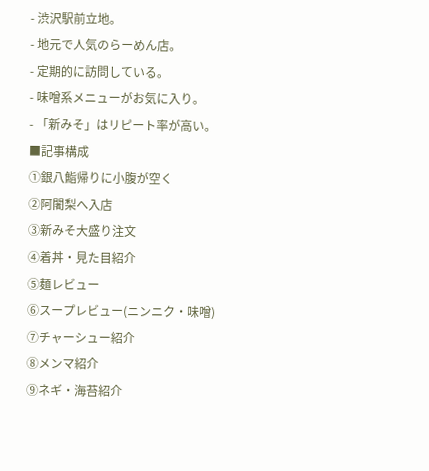- 渋沢駅前立地。
- 地元で人気のらーめん店。
- 定期的に訪問している。
- 味噌系メニューがお気に入り。
- 「新みそ」はリピート率が高い。
■記事構成
①銀八鮨帰りに小腹が空く
②阿闍梨へ入店
③新みそ大盛り注文
④着丼・見た目紹介
⑤麺レビュー
⑥スープレビュー(ニンニク・味噌)
⑦チャーシュー紹介
⑧メンマ紹介
⑨ネギ・海苔紹介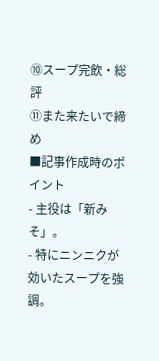⑩スープ完飲・総評
⑪また来たいで締め
■記事作成時のポイント
- 主役は「新みそ」。
- 特にニンニクが効いたスープを強調。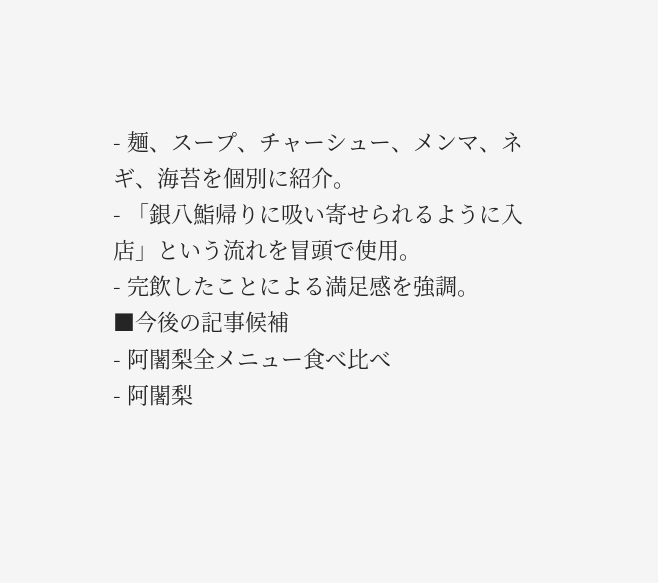- 麺、スープ、チャーシュー、メンマ、ネギ、海苔を個別に紹介。
- 「銀八鮨帰りに吸い寄せられるように入店」という流れを冒頭で使用。
- 完飲したことによる満足感を強調。
■今後の記事候補
- 阿闍梨全メニュー食べ比べ
- 阿闍梨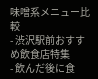味噌系メニュー比較
- 渋沢駅前おすすめ飲食店特集
- 飲んだ後に食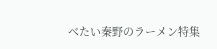べたい秦野のラーメン特集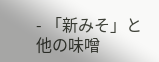- 「新みそ」と他の味噌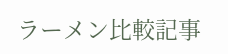ラーメン比較記事